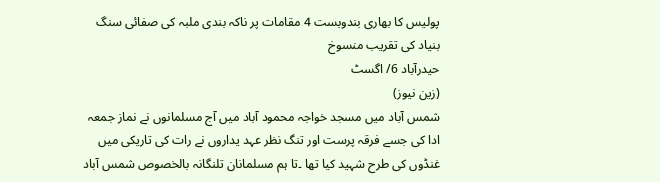پولیس کا بھاری بندوبست 4 مقامات پر ناکہ بندی ملبہ کی صفائی سنگ بنیاد کی تقریب منسوخ
حیدرآباد 6/ اگسٹ
(زین نیوز)
شمس آباد میں مسجد خواجہ محمود آباد میں آج مسلمانوں نے نماز جمعہ ادا کی جسے فرقہ پرست اور تنگ نظر عہد یداروں نے رات کی تاریکی میں غنڈوں کی طرح شہید کیا تھا ۔تا ہم مسلمانان تلنگانہ بالخصوص شمس آباد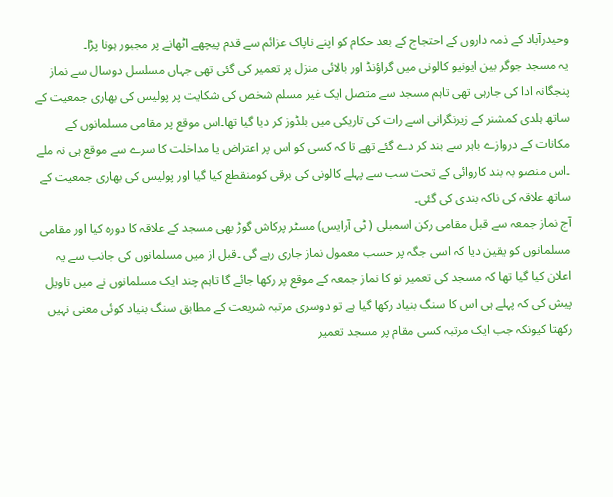وحیدرآباد کے ذمہ داروں کے احتجاج کے بعد حکام کو اپنے ناپاک عزائم سے قدم پیچھے اٹھانے پر مجبور ہونا پڑا۔
یہ مسجد جوگر بین ایونیو کالونی میں گراؤنڈ اور بالائی منزل پر تعمیر کی گئی تھی جہاں مسلسل دوسال سے نماز پنجگانہ ادا کی جارہی تھی تاہم مسجد سے متصل ایک غیر مسلم شخص کی شکایت پر پولیس کی بھاری جمعیت کے ساتھ ہلدی کمشنر کے زیرنگرانی اسے رات کی تاریکی میں بلڈوز کر دیا گیا تھا۔اس موقع پر مقامی مسلمانوں کے مکانات کے دروازے باہر سے بند کر دے گئے تھے تا کہ کسی کو اس پر اعتراض یا مداخلت کا سرے سے موقع ہی نہ ملے ۔اس منصو بہ بند کاروائی کے تحت سب سے پہلے کالونی کی برقی کومنقطع کیا گیا اور پولیس کی بھاری جمعیت کے ساتھ علاقہ کی ناکہ بندی کی گئی۔
آج نماز جمعہ سے قبل مقامی رکن اسمبلی ( ٹی آرایس) مسٹر پرکاش گوڑ بھی مسجد کے علاقہ کا دورہ کیا اور مقامی مسلمانوں کو یقین دیا کہ اسی جگہ پر حسب معمول نماز جاری رہے گی ۔قبل از میں مسلمانوں کی جانب سے یہ اعلان کیا گیا تھا کہ مسجد کی تعمیر نو کا نماز جمعہ کے موقع پر رکھا جائے گا تاہم چند ایک مسلمانوں نے میں تاویل پیش کی کہ پہلے ہی اس کا سنگ بنیاد رکھا گیا ہے تو دوسری مرتبہ شریعت کے مطابق سنگ بنیاد کوئی معنی نہیں رکھتا کیونکہ جب ایک مرتبہ کسی مقام پر مسجد تعمیر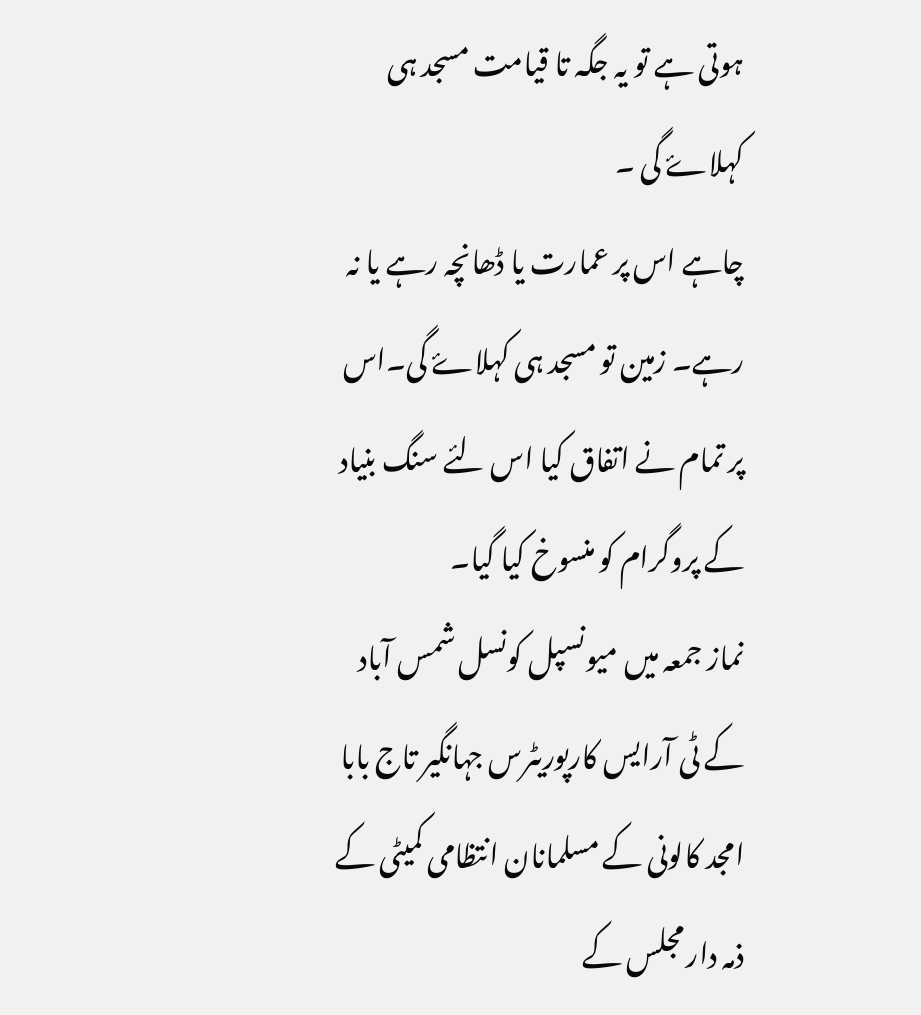ہوتی ہے تو یہ جگہ تا قیامت مسجد ہی کہلاۓ گی ۔
چاہے اس پر عمارت یا ڈھانچہ رہے یا نہ رہے۔ زمین تو مسجد ہی کہلاۓ گی۔اس پر تمام نے اتفاق کیا اس لئے سنگ بنیاد کے پروگرام کو منسوخ کیا گیا۔
نماز جمعہ میں میونسپل کونسل شمس آباد کے ٹی آرایس کارپوریٹرس جہانگیر تاج بابا امجد کالونی کے مسلمانان انتظامی کمیٹی کے ذمہ دار مجلس کے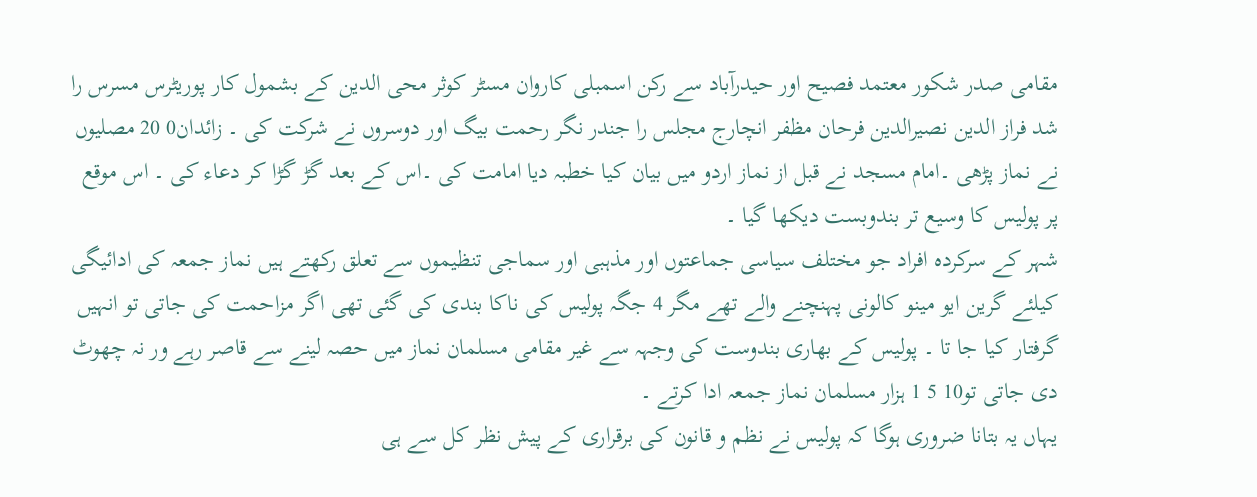مقامی صدر شکور معتمد فصیح اور حیدرآباد سے رکن اسمبلی کاروان مسٹر کوثر محی الدین کے بشمول کار پوریٹرس مسرس را شد فراز الدین نصیرالدین فرحان مظفر انچارج مجلس را جندر نگر رحمت بیگ اور دوسروں نے شرکت کی ۔ زائدان0 20 مصلیوں نے نماز پڑھی ۔امام مسجد نے قبل از نماز اردو میں بیان کیا خطبہ دیا امامت کی ۔اس کے بعد گڑ گڑا کر دعاء کی ۔ اس موقع پر پولیس کا وسیع تر بندوبست دیکھا گیا ۔
شہر کے سرکردہ افراد جو مختلف سیاسی جماعتوں اور مذہبی اور سماجی تنظیموں سے تعلق رکھتے ہیں نماز جمعہ کی ادائیگی کیلئے گرین ایو مینو کالونی پہنچنے والے تھے مگر 4 جگہ پولیس کی ناکا بندی کی گئی تھی اگر مزاحمت کی جاتی تو انہیں گرفتار کیا جا تا ۔ پولیس کے بھاری بندوست کی وجہہ سے غیر مقامی مسلمان نماز میں حصہ لینے سے قاصر رہے ور نہ چھوٹ دی جاتی تو10 5 1 ہزار مسلمان نماز جمعہ ادا کرتے ۔
یہاں یہ بتانا ضروری ہوگا کہ پولیس نے نظم و قانون کی برقراری کے پیش نظر کل سے ہی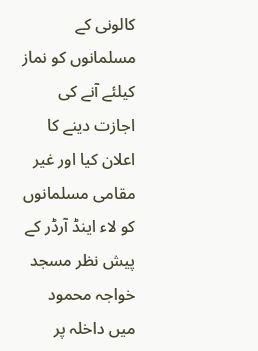کالونی کے مسلمانوں کو نماز کیلئے آنے کی اجازت دینے کا اعلان کیا اور غیر مقامی مسلمانوں کو لاء اینڈ آرڈر کے پیش نظر مسجد خواجہ محمود میں داخلہ پر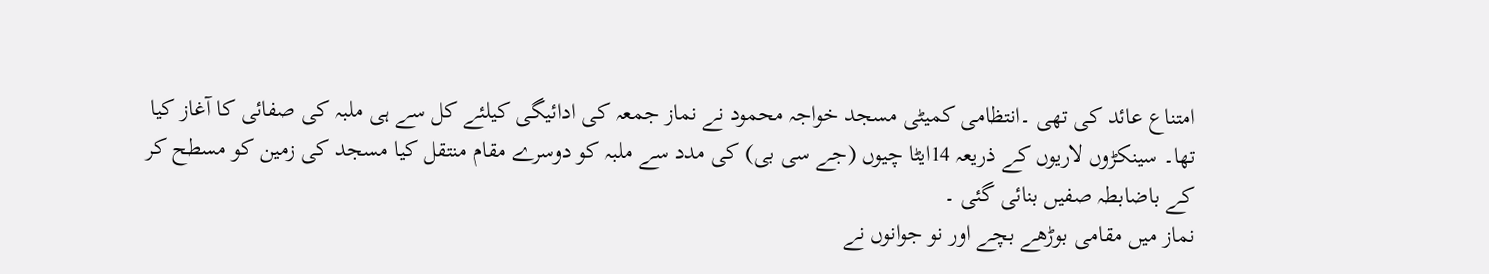امتناع عائد کی تھی ۔انتظامی کمیٹی مسجد خواجہ محمود نے نماز جمعہ کی ادائیگی کیلئے کل سے ہی ملبہ کی صفائی کا آغاز کیا تھا۔ سینکڑوں لاریوں کے ذریعہ 14ایٹا چیوں (جے سی بی) کی مدد سے ملبہ کو دوسرے مقام منتقل کیا مسجد کی زمین کو مسطح کر کے باضابطہ صفیں بنائی گئی ۔
نماز میں مقامی بوڑھے بچے اور نو جوانوں نے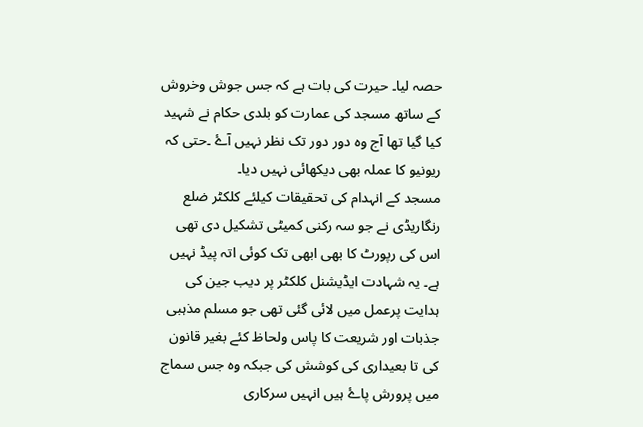حصہ لیا۔ حیرت کی بات ہے کہ جس جوش وخروش کے ساتھ مسجد کی عمارت کو بلدی حکام نے شہید کیا گیا تھا آج وہ دور دور تک نظر نہیں آۓ ۔حتی کہ ریونیو کا عملہ بھی دیکھائی نہیں دیا۔
مسجد کے انہدام کی تحقیقات کیلئے کلکٹر ضلع رنگاریڈی نے جو سہ رکنی کمیٹی تشکیل دی تھی اس کی رپورٹ کا بھی ابھی تک کوئی اتہ پیڈ نہیں ہے۔ یہ شہادت ایڈیشنل کلکٹر پر دیب جین کی ہدایت پرعمل میں لائی گئی تھی جو مسلم مذہبی جذبات اور شریعت کا پاس ولحاظ کئے بغیر قانون کی تا بعیداری کی کوشش کی جبکہ وہ جس سماج میں پرورش پاۓ ہیں انہیں سرکاری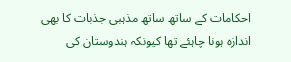احکامات کے ساتھ ساتھ مذہبی جذبات کا بھی اندازہ ہونا چاہئے تھا کیونکہ ہندوستان کی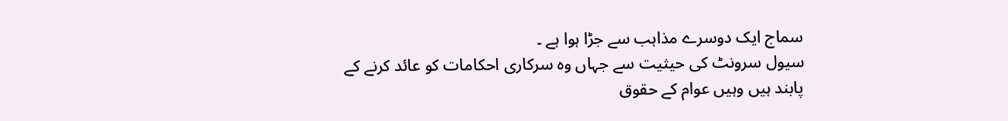سماج ایک دوسرے مذاہب سے جڑا ہوا ہے ۔
سیول سرونٹ کی حیثیت سے جہاں وہ سرکاری احکامات کو عائد کرنے کے پابند ہیں وہیں عوام کے حقوق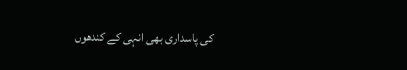کی پاسداری بھی انہی کے کندھوں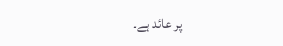پر عائد ہے۔